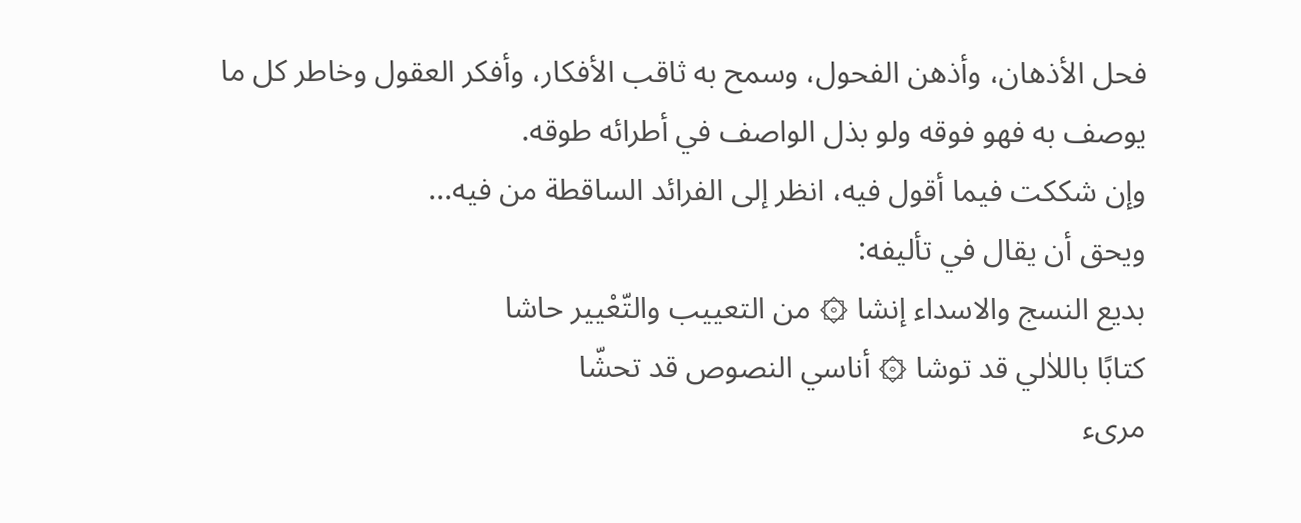فحل الأذهان، وأذهن الفحول، وسمح به ثاقب الأفكار، وأفكر العقول وخاطر كل ما يوصف به فهو فوقه ولو بذل الواصف في أطرائه طوقه.
وإن شككت فيما أقول فيه، انظر إلى الفرائد الساقطة من فيه...
ويحق أن يقال في تأليفه:
بديع النسج والاسداء إنشا ۞ من التعييب والتّعْيير حاشا
كتابًا باللاٰلي قد توشا ۞ أناسي النصوص قد تحشّا
مرىء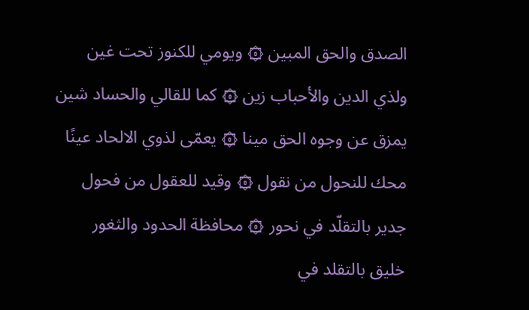الصدق والحق المبين ۞ ويومي للكنوز تحت غين
ولذي الدين والأحباب زين ۞ كما للقالي والحساد شين
يمزق عن وجوه الحق مينا ۞ يعمّى لذوي الالحاد عينًا
محك للنحول من نقول ۞ وقيد للعقول من فحول
جدير بالتقلّد في نحور ۞ محافظة الحدود والثغور
خليق بالتقلد في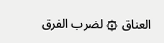العناق ۞ لضرب الفرق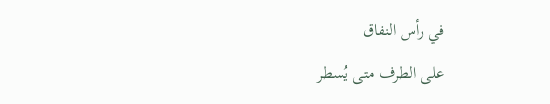في رأس النفاق
على الطرف متى يُسطر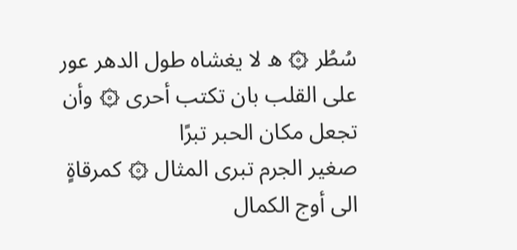سُطُر ۞ ه لا يغشاه طول الدهر عور
على القلب بان تكتب أحرى ۞ وأن تجعل مكان الحبر تبرًا
صغير الجرم تبرى المثال ۞ كمرقاةٍ الى أوج الكمال